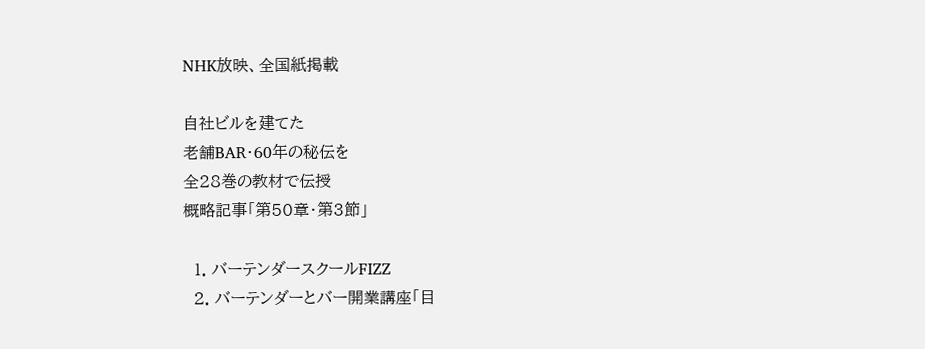NHK放映、全国紙掲載

自社ビルを建てた
老舗BAR・60年の秘伝を
全28巻の教材で伝授
概略記事「第50章・第3節」

  1. バーテンダースクールFIZZ
  2. バーテンダーとバー開業講座「目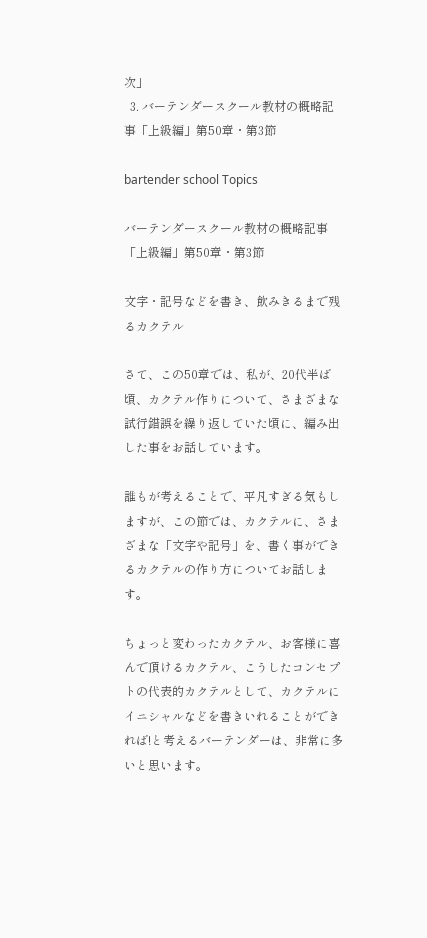次」
  3. バーテンダースクール教材の概略記事「上級編」第50章・第3節

bartender school Topics

バーテンダースクール教材の概略記事「上級編」第50章・第3節

文字・記号などを書き、飲みきるまで残るカクテル

さて、この50章では、私が、20代半ば頃、カクテル作りについて、さまざまな試行錯誤を繰り返していた頃に、編み出した事をお話しています。

誰もが考えることで、平凡すぎる気もしますが、この節では、カクテルに、さまざまな「文字や記号」を、書く事ができるカクテルの作り方についてお話します。

ちょっと変わったカクテル、お客様に喜んで頂けるカクテル、こうしたコンセプトの代表的カクテルとして、カクテルにイニシャルなどを書きいれることができれば!と考えるバーテンダーは、非常に多いと思います。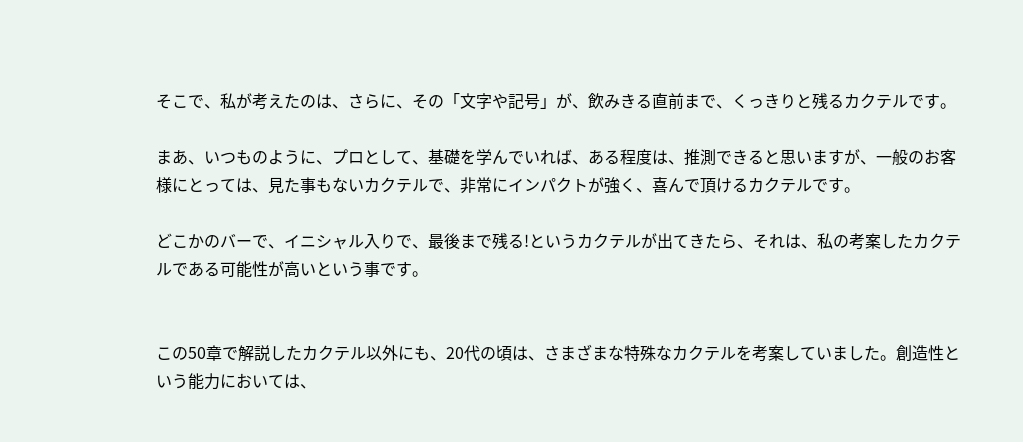そこで、私が考えたのは、さらに、その「文字や記号」が、飲みきる直前まで、くっきりと残るカクテルです。

まあ、いつものように、プロとして、基礎を学んでいれば、ある程度は、推測できると思いますが、一般のお客様にとっては、見た事もないカクテルで、非常にインパクトが強く、喜んで頂けるカクテルです。

どこかのバーで、イニシャル入りで、最後まで残る!というカクテルが出てきたら、それは、私の考案したカクテルである可能性が高いという事です。


この50章で解説したカクテル以外にも、20代の頃は、さまざまな特殊なカクテルを考案していました。創造性という能力においては、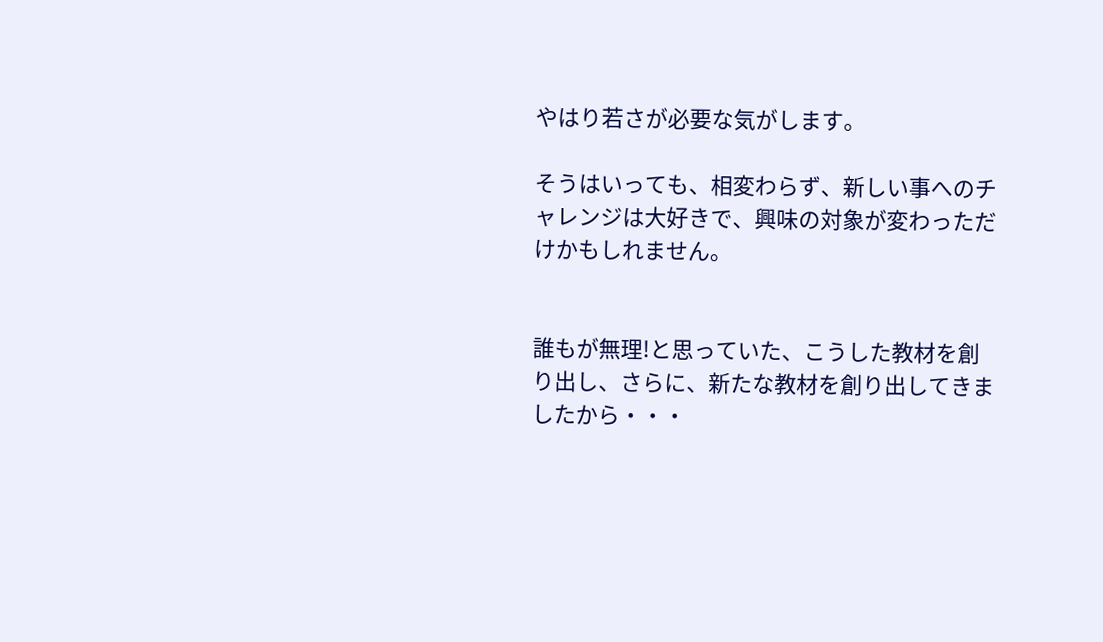やはり若さが必要な気がします。

そうはいっても、相変わらず、新しい事へのチャレンジは大好きで、興味の対象が変わっただけかもしれません。


誰もが無理!と思っていた、こうした教材を創り出し、さらに、新たな教材を創り出してきましたから・・・